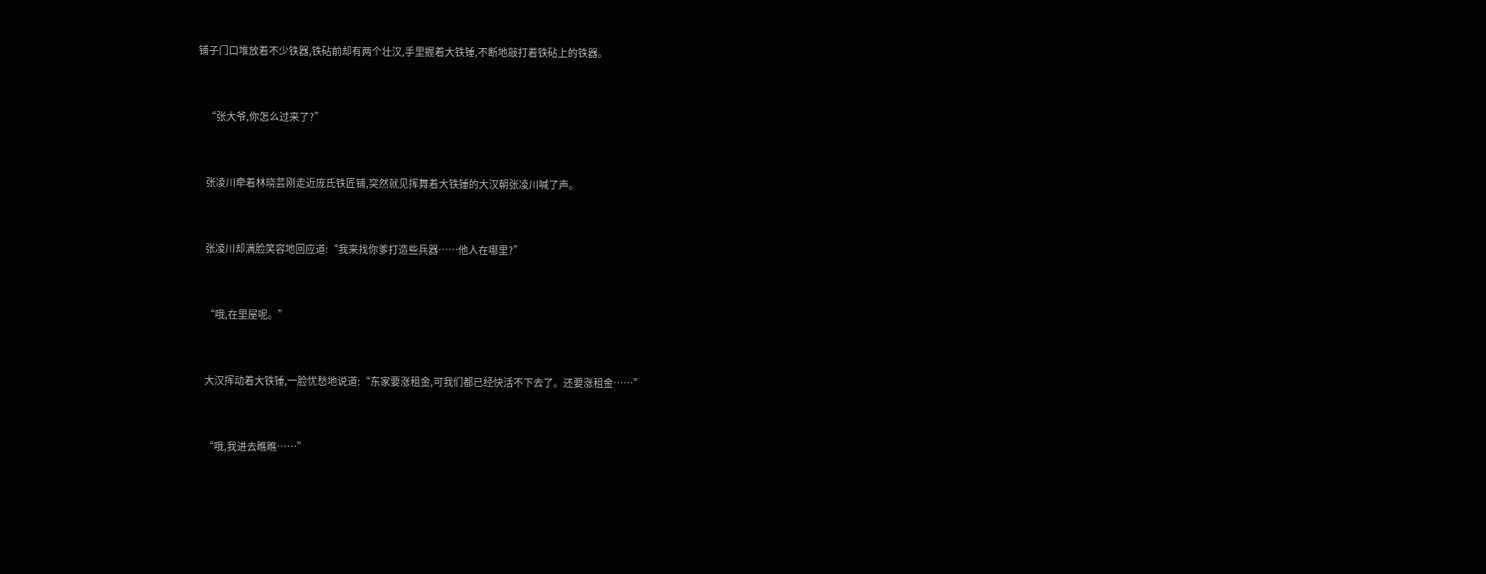铺子门口堆放着不少铁器,铁砧前却有两个壮汉,手里握着大铁锤,不断地敲打着铁砧上的铁器。


    “张大爷,你怎么过来了?”


    张凌川牵着林晓芸刚走近庞氏铁匠铺,突然就见挥舞着大铁锤的大汉朝张凌川喊了声。


    张凌川却满脸笑容地回应道:“我来找你爹打造些兵器……他人在哪里?”


    “哦,在里屋呢。”


    大汉挥动着大铁锤,一脸忧愁地说道:“东家要涨租金,可我们都已经快活不下去了。还要涨租金……”


    “哦,我进去瞧瞧……”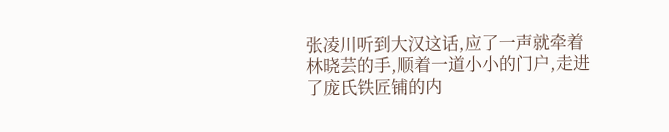张凌川听到大汉这话,应了一声就牵着林晓芸的手,顺着一道小小的门户,走进了庞氏铁匠铺的内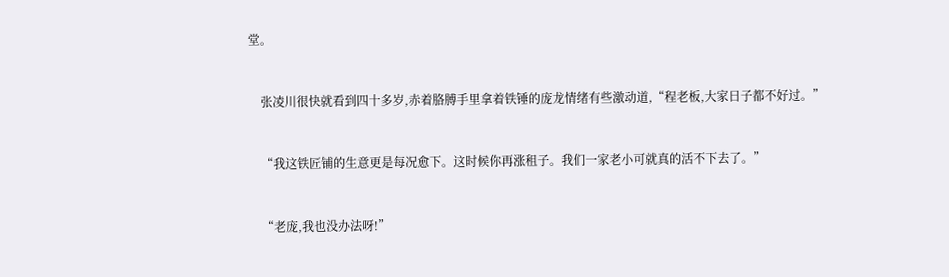堂。


    张凌川很快就看到四十多岁,赤着胳膊手里拿着铁锤的庞龙情绪有些激动道,“程老板,大家日子都不好过。”


    “我这铁匠铺的生意更是每况愈下。这时候你再涨租子。我们一家老小可就真的活不下去了。”


    “老庞,我也没办法呀!”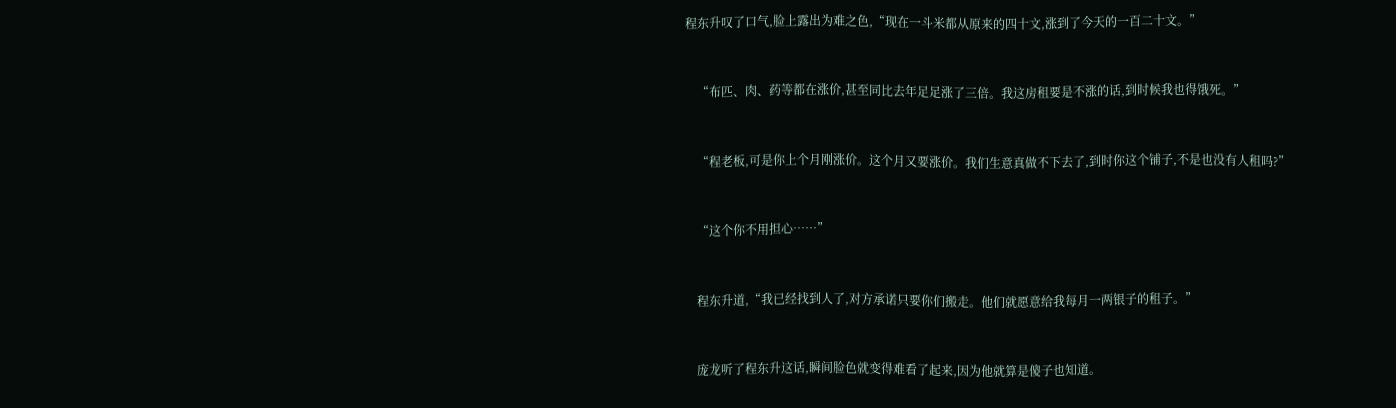程东升叹了口气,脸上露出为难之色,“现在一斗米都从原来的四十文,涨到了今天的一百二十文。”


    “布匹、肉、药等都在涨价,甚至同比去年足足涨了三倍。我这房租要是不涨的话,到时候我也得饿死。”


    “程老板,可是你上个月刚涨价。这个月又要涨价。我们生意真做不下去了,到时你这个铺子,不是也没有人租吗?”


    “这个你不用担心……”


    程东升道,“我已经找到人了,对方承诺只要你们搬走。他们就愿意给我每月一两银子的租子。”


    庞龙听了程东升这话,瞬间脸色就变得难看了起来,因为他就算是傻子也知道。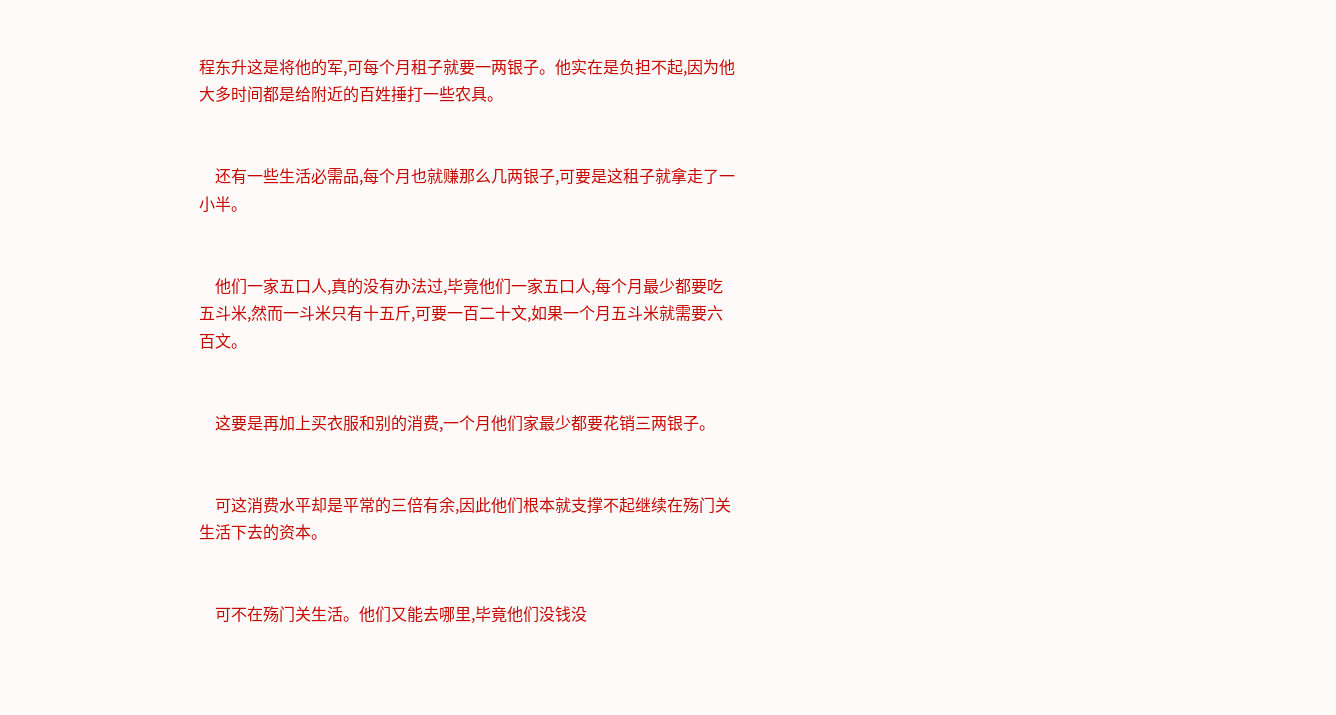程东升这是将他的军,可每个月租子就要一两银子。他实在是负担不起,因为他大多时间都是给附近的百姓捶打一些农具。


    还有一些生活必需品,每个月也就赚那么几两银子,可要是这租子就拿走了一小半。


    他们一家五口人,真的没有办法过,毕竟他们一家五口人,每个月最少都要吃五斗米,然而一斗米只有十五斤,可要一百二十文,如果一个月五斗米就需要六百文。


    这要是再加上买衣服和别的消费,一个月他们家最少都要花销三两银子。


    可这消费水平却是平常的三倍有余,因此他们根本就支撑不起继续在殇门关生活下去的资本。


    可不在殇门关生活。他们又能去哪里,毕竟他们没钱没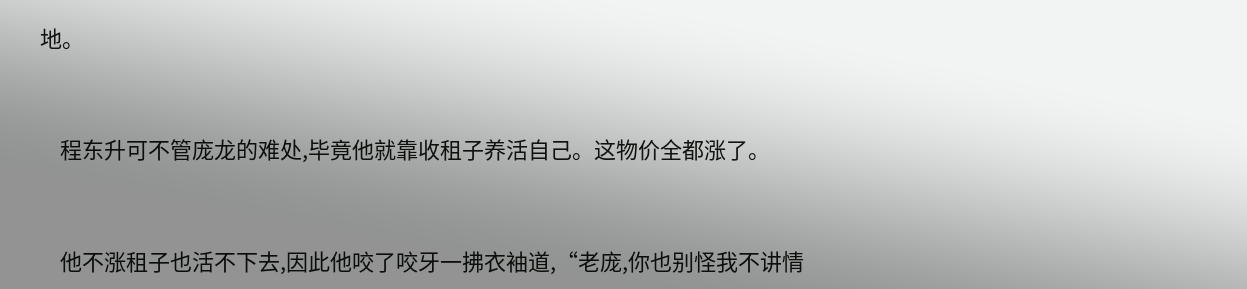地。


    程东升可不管庞龙的难处,毕竟他就靠收租子养活自己。这物价全都涨了。


    他不涨租子也活不下去,因此他咬了咬牙一拂衣袖道,“老庞,你也别怪我不讲情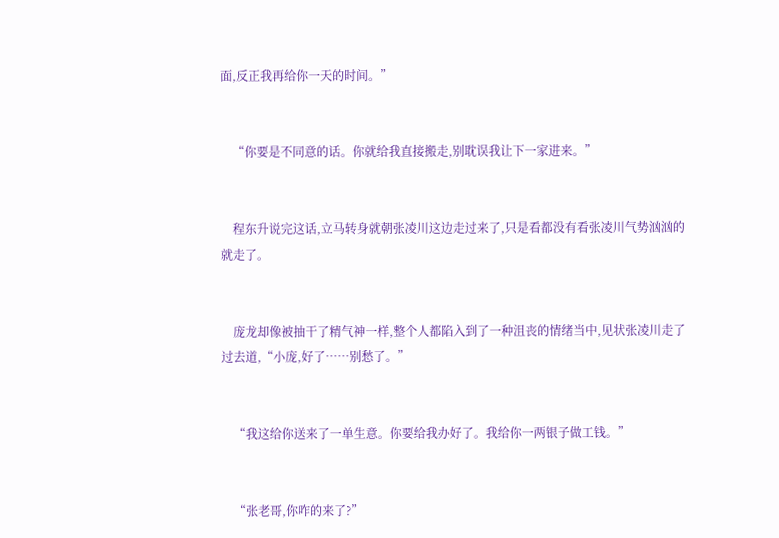面,反正我再给你一天的时间。”


    “你要是不同意的话。你就给我直接搬走,别耽误我让下一家进来。”


    程东升说完这话,立马转身就朝张凌川这边走过来了,只是看都没有看张凌川气势汹汹的就走了。


    庞龙却像被抽干了精气神一样,整个人都陷入到了一种沮丧的情绪当中,见状张凌川走了过去道,“小庞,好了……别愁了。”


    “我这给你送来了一单生意。你要给我办好了。我给你一两银子做工钱。”


    “张老哥,你咋的来了?”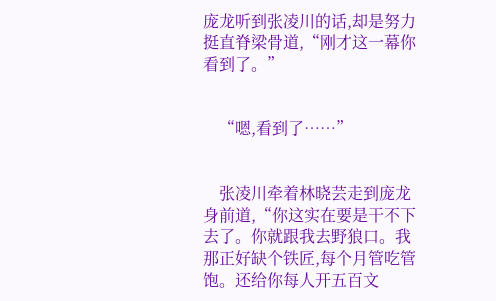庞龙听到张凌川的话,却是努力挺直脊梁骨道,“刚才这一幕你看到了。”


    “嗯,看到了……”


    张凌川牵着林晓芸走到庞龙身前道,“你这实在要是干不下去了。你就跟我去野狼口。我那正好缺个铁匠,每个月管吃管饱。还给你每人开五百文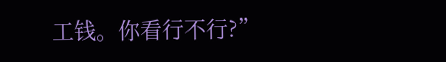工钱。你看行不行?”